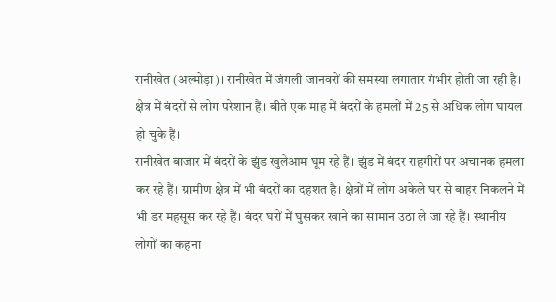रानीखेत (अल्मोड़ा)। रानीखेत में जंगली जानवरों की समस्या लगातार गंभीर होती जा रही है। क्षेत्र में बंदरों से लोग परेशान हैं। बीते एक माह में बंदरों के हमलों में 25 से अधिक लोग घायल हो चुके हैं।
रानीखेत बाजार में बंदरों के झुंड खुलेआम घूम रहे हैं। झुंड में बंदर राहगीरों पर अचानक हमला कर रहे हैं। ग्रामीण क्षेत्र में भी बंदरों का दहशत है। क्षेत्रों में लोग अकेले घर से बाहर निकलने में भी डर महसूस कर रहे हैं। बंदर घरों में घुसकर खाने का सामान उठा ले जा रहे हैं। स्थानीय लोगों का कहना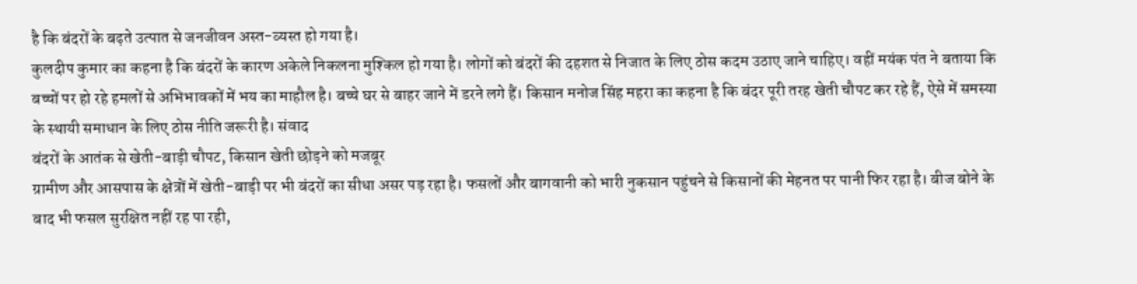है कि बंदरों के बढ़ते उत्पात से जनजीवन अस्त-व्यस्त हो गया है।
कुलदीप कुमार का कहना है कि बंदरों के कारण अकेले निकलना मुश्किल हो गया है। लोगों को बंदरों की दहशत से निजात के लिए ठोस कदम उठाए जाने चाहिए। वहीं मयंक पंत ने बताया कि बच्चों पर हो रहे हमलों से अभिभावकों में भय का माहौल है। बच्चे घर से बाहर जाने में डरने लगे हैं। किसान मनोज सिंह महरा का कहना है कि बंदर पूरी तरह खेती चौपट कर रहे हैं, ऐसे में समस्या के स्थायी समाधान के लिए ठोस नीति जरूरी है। संवाद
बंदरों के आतंक से खेती-बाड़ी चौपट, किसान खेती छोड़ने को मजबूर
ग्रामीण और आसपास के क्षेत्रों में खेती-बाड़ी पर भी बंदरों का सीधा असर पड़ रहा है। फसलों और बागवानी को भारी नुकसान पहुंचने से किसानों की मेहनत पर पानी फिर रहा है। बीज बोने के बाद भी फसल सुरक्षित नहीं रह पा रही,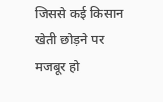जिससे कई किसान खेती छोड़ने पर मजबूर हो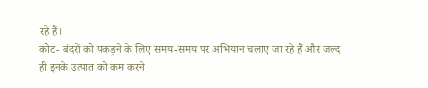रहे हैं।
कोट- बंदरों को पकड़ने के लिए समय-समय पर अभियान चलाए जा रहे हैं और जल्द ही इनके उत्पात को कम करने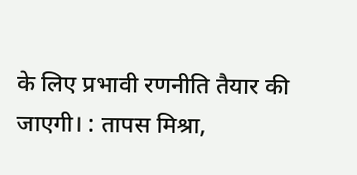के लिए प्रभावी रणनीति तैयार की जाएगी। : तापस मिश्रा,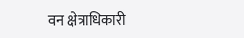वन क्षेत्राधिकारी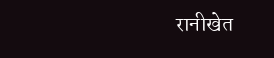रानीखेत